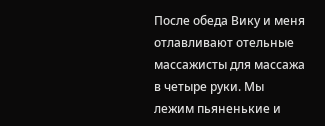После обеда Вику и меня отлавливают отельные массажисты для массажа в четыре руки. Мы лежим пьяненькие и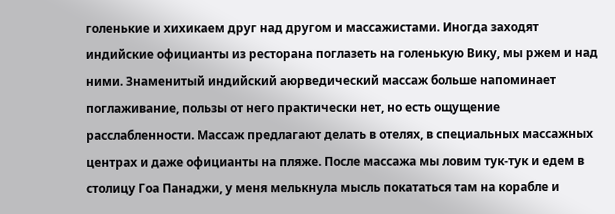голенькие и хихикаем друг над другом и массажистами. Иногда заходят индийские официанты из ресторана поглазеть на голенькую Вику, мы ржем и над ними. Знаменитый индийский аюрведический массаж больше напоминает поглаживание, пользы от него практически нет, но есть ощущение расслабленности. Массаж предлагают делать в отелях, в специальных массажных центрах и даже официанты на пляже. После массажа мы ловим тук-тук и едем в столицу Гоа Панаджи, у меня мелькнула мысль покататься там на корабле и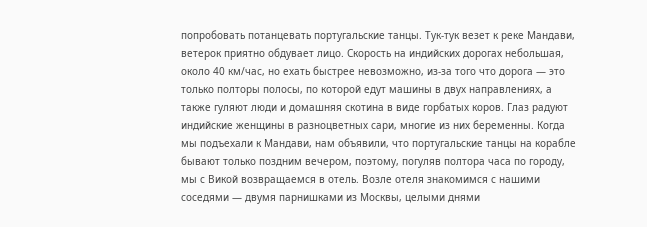попробовать потанцевать португальские танцы. Тук-тук везет к реке Мандави, ветерок приятно обдувает лицо. Скорость на индийских дорогах небольшая, около 40 км/час, но ехать быстрее невозможно, из-за того что дорога — это только полторы полосы, по которой едут машины в двух направлениях, а также гуляют люди и домашняя скотина в виде горбатых коров. Глаз радуют индийские женщины в разноцветных сари, многие из них беременны. Когда мы подъехали к Мандави, нам объявили, что португальские танцы на корабле бывают только поздним вечером, поэтому, погуляв полтора часа по городу, мы с Викой возвращаемся в отель. Возле отеля знакомимся с нашими соседями — двумя парнишками из Москвы, целыми днями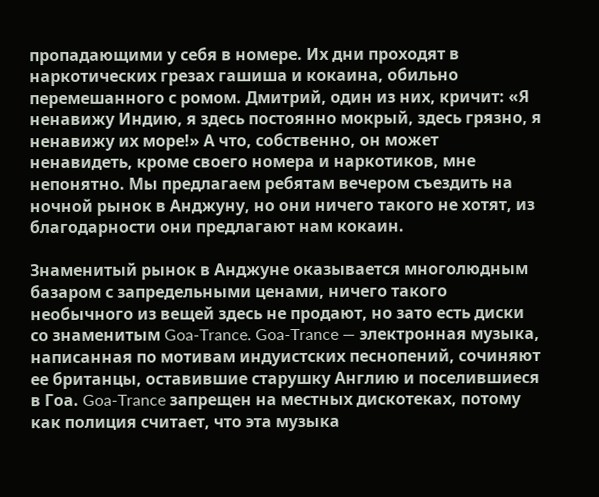пропадающими у себя в номере. Их дни проходят в наркотических грезах гашиша и кокаина, обильно перемешанного с ромом. Дмитрий, один из них, кричит: «Я ненавижу Индию, я здесь постоянно мокрый, здесь грязно, я ненавижу их море!» А что, собственно, он может ненавидеть, кроме своего номера и наркотиков, мне непонятно. Мы предлагаем ребятам вечером съездить на ночной рынок в Анджуну, но они ничего такого не хотят, из благодарности они предлагают нам кокаин.

Знаменитый рынок в Анджуне оказывается многолюдным базаром с запредельными ценами, ничего такого необычного из вещей здесь не продают, но зато есть диски со знаменитым Goa-Trance. Goa-Trance — электронная музыка, написанная по мотивам индуистских песнопений, сочиняют ее британцы, оставившие старушку Англию и поселившиеся в Гоа. Goa-Trance запрещен на местных дискотеках, потому как полиция считает, что эта музыка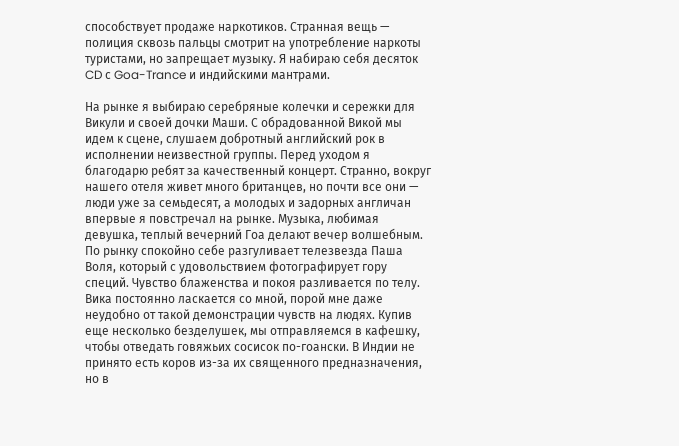способствует продаже наркотиков. Странная вещь — полиция сквозь пальцы смотрит на употребление наркоты туристами, но запрещает музыку. Я набираю себя десяток CD с Goa-Trance и индийскими мантрами.

На рынке я выбираю серебряные колечки и сережки для Викули и своей дочки Маши. С обрадованной Викой мы идем к сцене, слушаем добротный английский рок в исполнении неизвестной группы. Перед уходом я благодарю ребят за качественный концерт. Странно, вокруг нашего отеля живет много британцев, но почти все они — люди уже за семьдесят, а молодых и задорных англичан впервые я повстречал на рынке. Музыка, любимая девушка, теплый вечерний Гоа делают вечер волшебным. По рынку спокойно себе разгуливает телезвезда Паша Воля, который с удовольствием фотографирует гору специй. Чувство блаженства и покоя разливается по телу. Вика постоянно ласкается со мной, порой мне даже неудобно от такой демонстрации чувств на людях. Купив еще несколько безделушек, мы отправляемся в кафешку, чтобы отведать говяжьих сосисок по-гоански. В Индии не принято есть коров из-за их священного предназначения, но в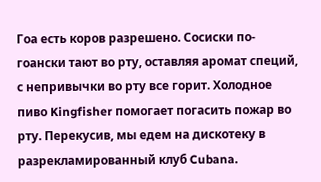Гоа есть коров разрешено. Сосиски по-гоански тают во рту, оставляя аромат специй, с непривычки во рту все горит. Холодное пиво Kingfisher помогает погасить пожар во рту. Перекусив, мы едем на дискотеку в разрекламированный клуб Cubana.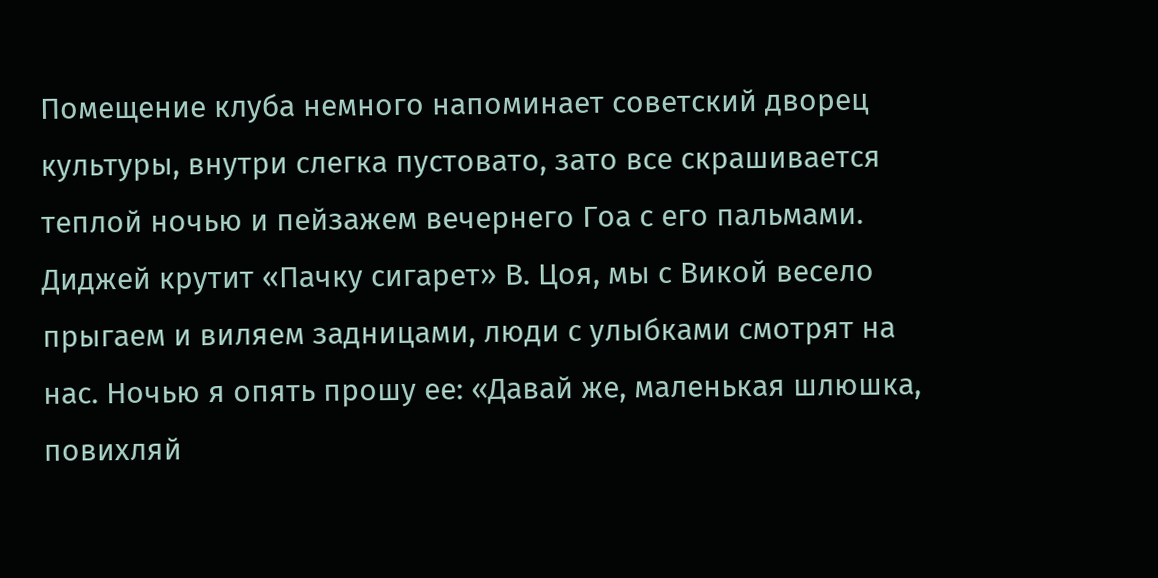Помещение клуба немного напоминает советский дворец культуры, внутри слегка пустовато, зато все скрашивается теплой ночью и пейзажем вечернего Гоа с его пальмами. Диджей крутит «Пачку сигарет» В. Цоя, мы с Викой весело прыгаем и виляем задницами, люди с улыбками смотрят на нас. Ночью я опять прошу ее: «Давай же, маленькая шлюшка, повихляй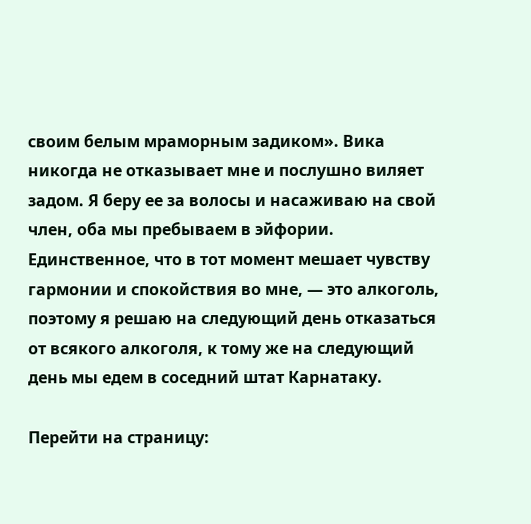своим белым мраморным задиком». Вика никогда не отказывает мне и послушно виляет задом. Я беру ее за волосы и насаживаю на свой член, оба мы пребываем в эйфории. Единственное, что в тот момент мешает чувству гармонии и спокойствия во мне, — это алкоголь, поэтому я решаю на следующий день отказаться от всякого алкоголя, к тому же на следующий день мы едем в соседний штат Карнатаку.

Перейти на страницу: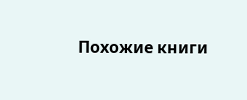Похожие книги